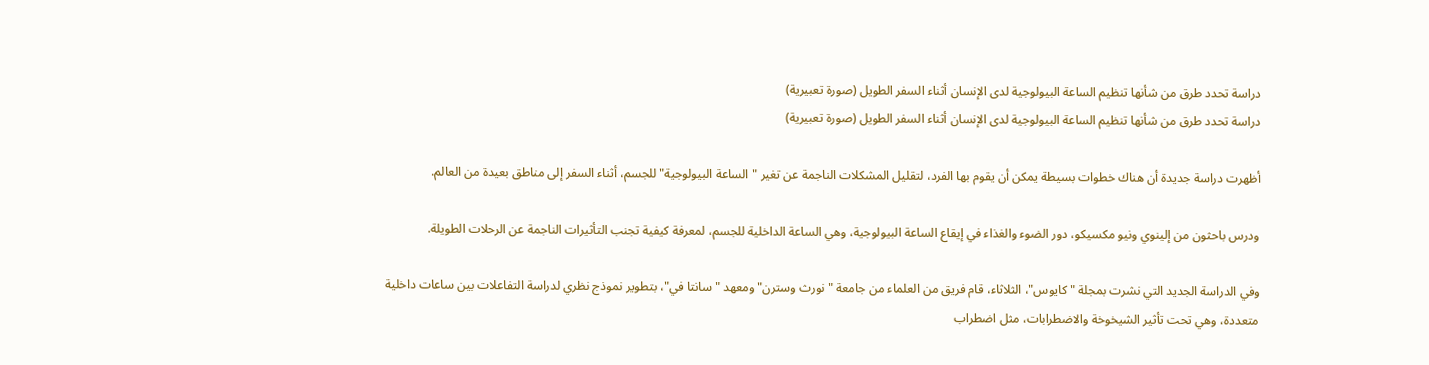دراسة تحدد طرق من شأنها تنظيم الساعة البيولوجية لدى الإنسان أثناء السفر الطويل (صورة تعبيرية)
دراسة تحدد طرق من شأنها تنظيم الساعة البيولوجية لدى الإنسان أثناء السفر الطويل (صورة تعبيرية)

أظهرت دراسة جديدة أن هناك خطوات بسيطة يمكن أن يقوم بها الفرد، لتقليل المشكلات الناجمة عن تغير "الساعة البيولوجية" للجسم، أثناء السفر إلى مناطق بعيدة من العالم.

ودرس باحثون من إلينوي ونيو مكسيكو، دور الضوء والغذاء في إيقاع الساعة البيولوجية، وهي الساعة الداخلية للجسم، لمعرفة كيفية تجنب التأثيرات الناجمة عن الرحلات الطويلة.

وفي الدراسة الجديد التي نشرت بمجلة "كايوس"، الثلاثاء، قام فريق من العلماء من جامعة "نورث وسترن" ومعهد "سانتا في"، بتطوير نموذج نظري لدراسة التفاعلات بين ساعات داخلية متعددة، وهي تحت تأثير الشيخوخة والاضطرابات، مثل اضطراب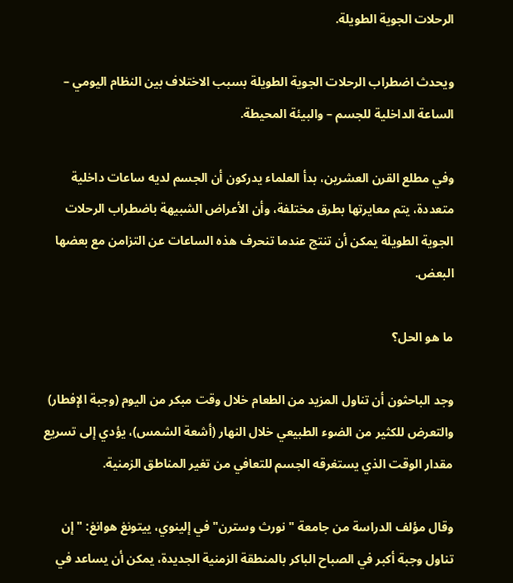الرحلات الجوية الطويلة.

ويحدث اضطراب الرحلات الجوية الطويلة بسبب الاختلاف بين النظام اليومي – الساعة الداخلية للجسم – والبيئة المحيطة.

وفي مطلع القرن العشرين، بدأ العلماء يدركون أن الجسم لديه ساعات داخلية متعددة، يتم معايرتها بطرق مختلفة، وأن الأعراض الشبيهة باضطراب الرحلات الجوية الطويلة يمكن أن تنتج عندما تنحرف هذه الساعات عن التزامن مع بعضها البعض.

ما هو الحل؟

وجد الباحثون أن تناول المزيد من الطعام خلال وقت مبكر من اليوم (وجبة الإفطار) والتعرض للكثير من الضوء الطبيعي خلال النهار (أشعة الشمس)، يؤدي إلى تسريع مقدار الوقت الذي يستغرقه الجسم للتعافي من تغير المناطق الزمنية.

وقال مؤلف الدراسة من جامعة "نورث وسترن" في إلينوي، ييتونغ هوانغ: "إن تناول وجبة أكبر في الصباح الباكر بالمنطقة الزمنية الجديدة، يمكن أن يساعد في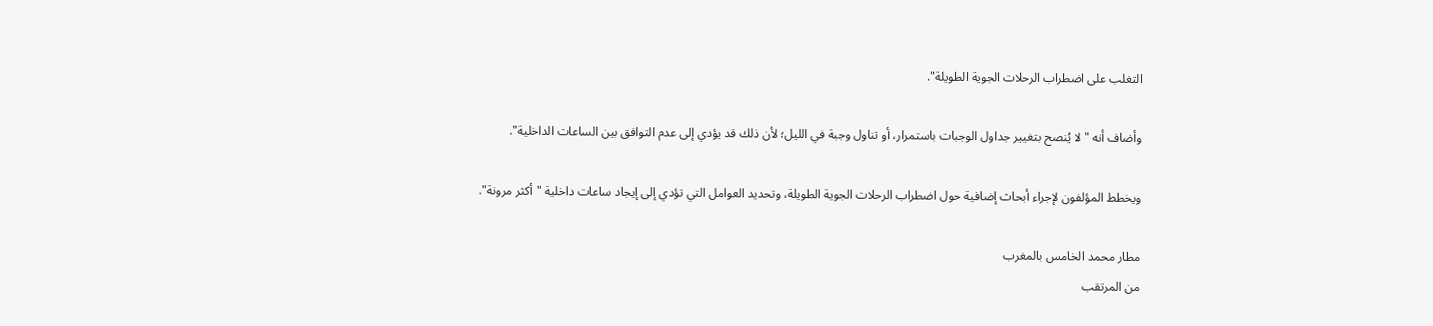التغلب على اضطراب الرحلات الجوية الطويلة".

وأضاف أنه "لا يُنصح بتغيير جداول الوجبات باستمرار، أو تناول وجبة في الليل؛ لأن ذلك قد يؤدي إلى عدم التوافق بين الساعات الداخلية".

ويخطط المؤلفون لإجراء أبحاث إضافية حول اضطراب الرحلات الجوية الطويلة، وتحديد العوامل التي تؤدي إلى إيجاد ساعات داخلية "أكثر مرونة".

مطار محمد الخامس بالمغرب
من المرتقب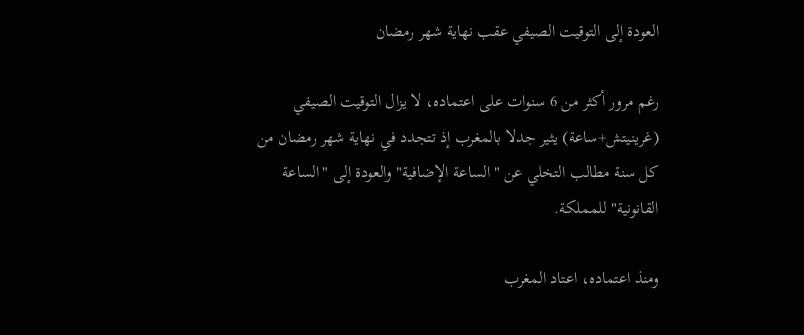العودة إلى التوقيت الصيفي عقب نهاية شهر رمضان

رغم مرور أكثر من 6 سنوات على اعتماده، لا يزال التوقيت الصيفي (غرينيتش+ساعة) يثير جدلا بالمغرب إذ تتجدد في نهاية شهر رمضان من كل سنة مطالب التخلي عن "الساعة الإضافية" والعودة إلى "الساعة القانونية" للمملكة.

ومنذ اعتماده، اعتاد المغرب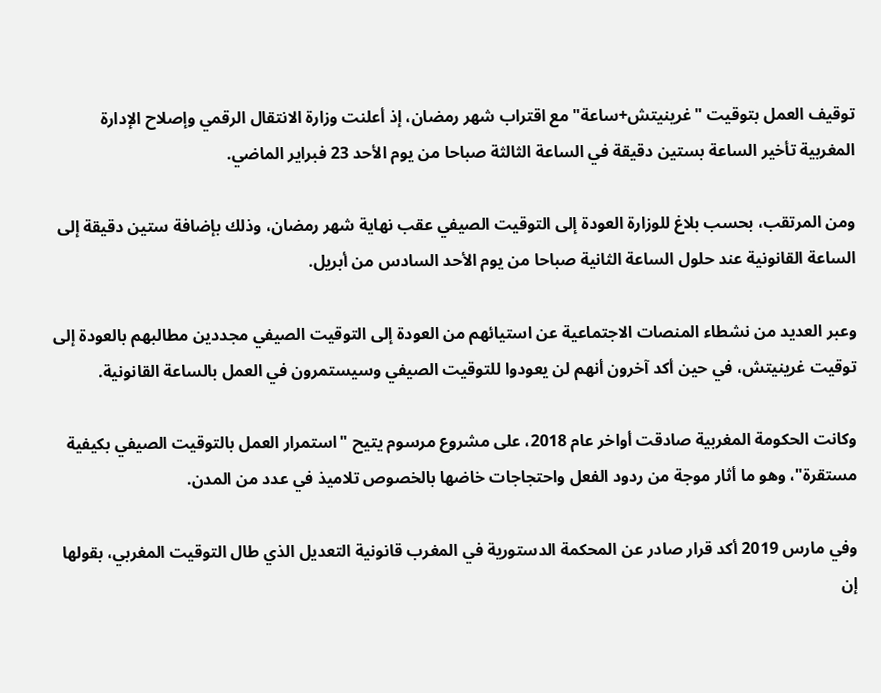توقيف العمل بتوقيت "غرينيتش+ساعة" مع اقتراب شهر رمضان، إذ أعلنت وزارة الانتقال الرقمي وإصلاح الإدارة المغربية تأخير الساعة بستين دقيقة في الساعة الثالثة صباحا من يوم الأحد 23 فبراير الماضي.

ومن المرتقب، بحسب بلاغ للوزارة العودة إلى التوقيت الصيفي عقب نهاية شهر رمضان، وذلك بإضافة ستين دقيقة إلى الساعة القانونية عند حلول الساعة الثانية صباحا من يوم الأحد السادس من أبريل.

وعبر العديد من نشطاء المنصات الاجتماعية عن استيائهم من العودة إلى التوقيت الصيفي مجددين مطالبهم بالعودة إلى توقيت غرينيتش، في حين أكد آخرون أنهم لن يعودوا للتوقيت الصيفي وسيستمرون في العمل بالساعة القانونية.

وكانت الحكومة المغربية صادقت أواخر عام 2018، على مشروع مرسوم يتيح "استمرار العمل بالتوقيت الصيفي بكيفية مستقرة"، وهو ما أثار موجة من ردود الفعل واحتجاجات خاضها بالخصوص تلاميذ في عدد من المدن.

وفي مارس 2019 أكد قرار صادر عن المحكمة الدستورية في المغرب قانونية التعديل الذي طال التوقيت المغربي، بقولها إن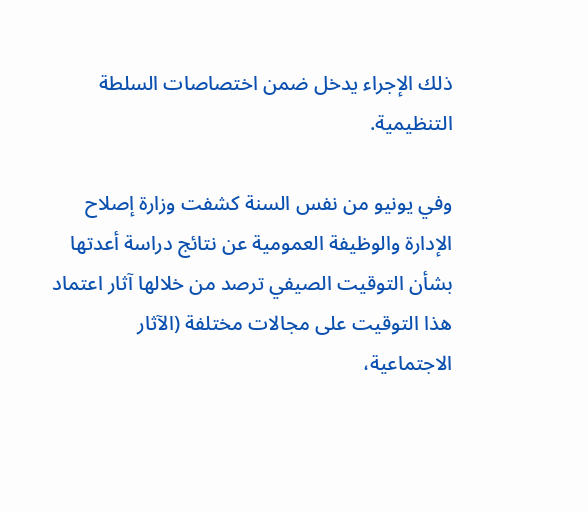ذلك الإجراء يدخل ضمن اختصاصات السلطة التنظيمية.

وفي يونيو من نفس السنة كشفت وزارة إصلاح الإدارة والوظيفة العمومية عن نتائج دراسة أعدتها بشأن التوقيت الصيفي ترصد من خلالها آثار اعتماد هذا التوقيت على مجالات مختلفة (الآثار الاجتماعية،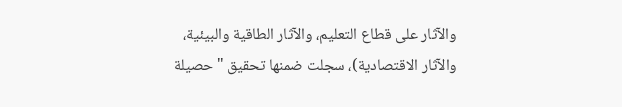والآثار على قطاع التعليم، والآثار الطاقية والبيئية، والآثار الاقتصادية)، سجلت ضمنها تحقيق "حصيلة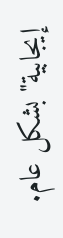إيجابية" بشكل عام.